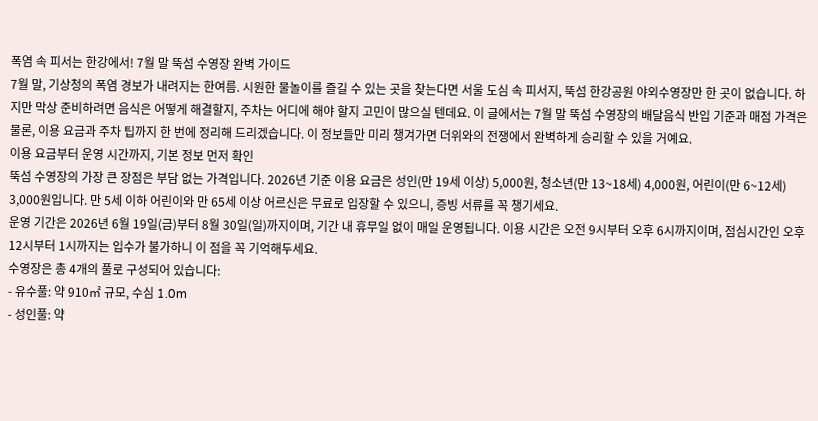폭염 속 피서는 한강에서! 7월 말 뚝섬 수영장 완벽 가이드
7월 말, 기상청의 폭염 경보가 내려지는 한여름. 시원한 물놀이를 즐길 수 있는 곳을 찾는다면 서울 도심 속 피서지, 뚝섬 한강공원 야외수영장만 한 곳이 없습니다. 하지만 막상 준비하려면 음식은 어떻게 해결할지, 주차는 어디에 해야 할지 고민이 많으실 텐데요. 이 글에서는 7월 말 뚝섬 수영장의 배달음식 반입 기준과 매점 가격은 물론, 이용 요금과 주차 팁까지 한 번에 정리해 드리겠습니다. 이 정보들만 미리 챙겨가면 더위와의 전쟁에서 완벽하게 승리할 수 있을 거예요.
이용 요금부터 운영 시간까지, 기본 정보 먼저 확인
뚝섬 수영장의 가장 큰 장점은 부담 없는 가격입니다. 2026년 기준 이용 요금은 성인(만 19세 이상) 5,000원, 청소년(만 13~18세) 4,000원, 어린이(만 6~12세) 3,000원입니다. 만 5세 이하 어린이와 만 65세 이상 어르신은 무료로 입장할 수 있으니, 증빙 서류를 꼭 챙기세요.
운영 기간은 2026년 6월 19일(금)부터 8월 30일(일)까지이며, 기간 내 휴무일 없이 매일 운영됩니다. 이용 시간은 오전 9시부터 오후 6시까지이며, 점심시간인 오후 12시부터 1시까지는 입수가 불가하니 이 점을 꼭 기억해두세요.
수영장은 총 4개의 풀로 구성되어 있습니다:
- 유수풀: 약 910㎡ 규모, 수심 1.0m
- 성인풀: 약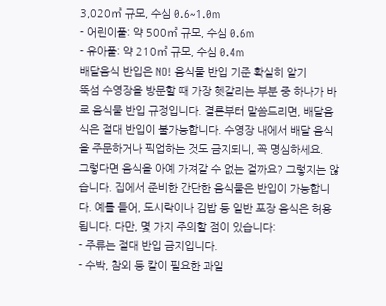3,020㎡ 규모, 수심 0.6~1.0m
- 어린이풀: 약 500㎡ 규모, 수심 0.6m
- 유아풀: 약 210㎡ 규모, 수심 0.4m
배달음식 반입은 NO! 음식물 반입 기준 확실히 알기
뚝섬 수영장을 방문할 때 가장 헷갈리는 부분 중 하나가 바로 음식물 반입 규정입니다. 결론부터 말씀드리면, 배달음식은 절대 반입이 불가능합니다. 수영장 내에서 배달 음식을 주문하거나 픽업하는 것도 금지되니, 꼭 명심하세요.
그렇다면 음식을 아예 가져갈 수 없는 걸까요? 그렇지는 않습니다. 집에서 준비한 간단한 음식물은 반입이 가능합니다. 예를 들어, 도시락이나 김밥 등 일반 포장 음식은 허용됩니다. 다만, 몇 가지 주의할 점이 있습니다:
- 주류는 절대 반입 금지입니다.
- 수박, 참외 등 칼이 필요한 과일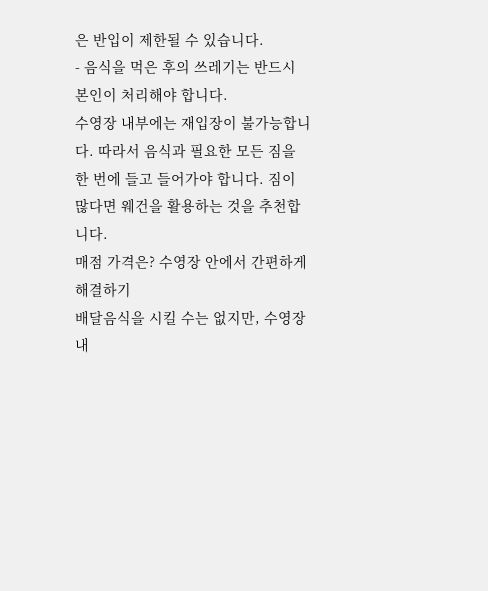은 반입이 제한될 수 있습니다.
- 음식을 먹은 후의 쓰레기는 반드시 본인이 처리해야 합니다.
수영장 내부에는 재입장이 불가능합니다. 따라서 음식과 필요한 모든 짐을 한 번에 들고 들어가야 합니다. 짐이 많다면 웨건을 활용하는 것을 추천합니다.
매점 가격은? 수영장 안에서 간편하게 해결하기
배달음식을 시킬 수는 없지만, 수영장 내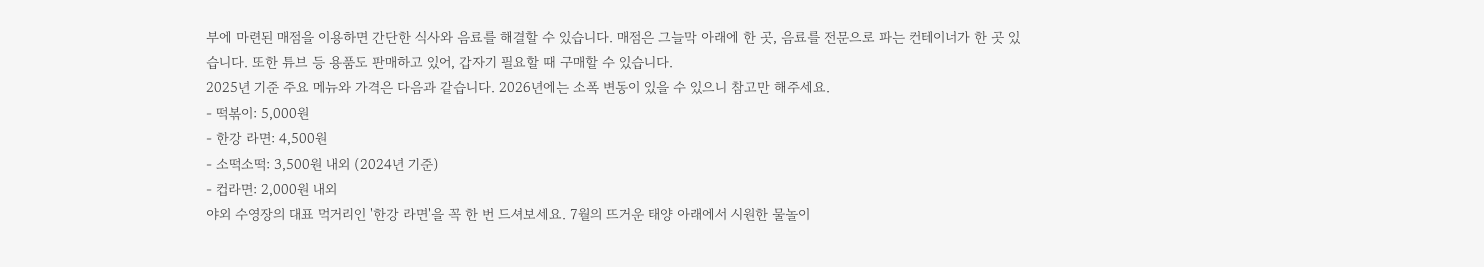부에 마련된 매점을 이용하면 간단한 식사와 음료를 해결할 수 있습니다. 매점은 그늘막 아래에 한 곳, 음료를 전문으로 파는 컨테이너가 한 곳 있습니다. 또한 튜브 등 용품도 판매하고 있어, 갑자기 필요할 때 구매할 수 있습니다.
2025년 기준 주요 메뉴와 가격은 다음과 같습니다. 2026년에는 소폭 변동이 있을 수 있으니 참고만 해주세요.
- 떡볶이: 5,000원
- 한강 라면: 4,500원
- 소떡소떡: 3,500원 내외 (2024년 기준)
- 컵라면: 2,000원 내외
야외 수영장의 대표 먹거리인 '한강 라면'을 꼭 한 번 드셔보세요. 7월의 뜨거운 태양 아래에서 시원한 물놀이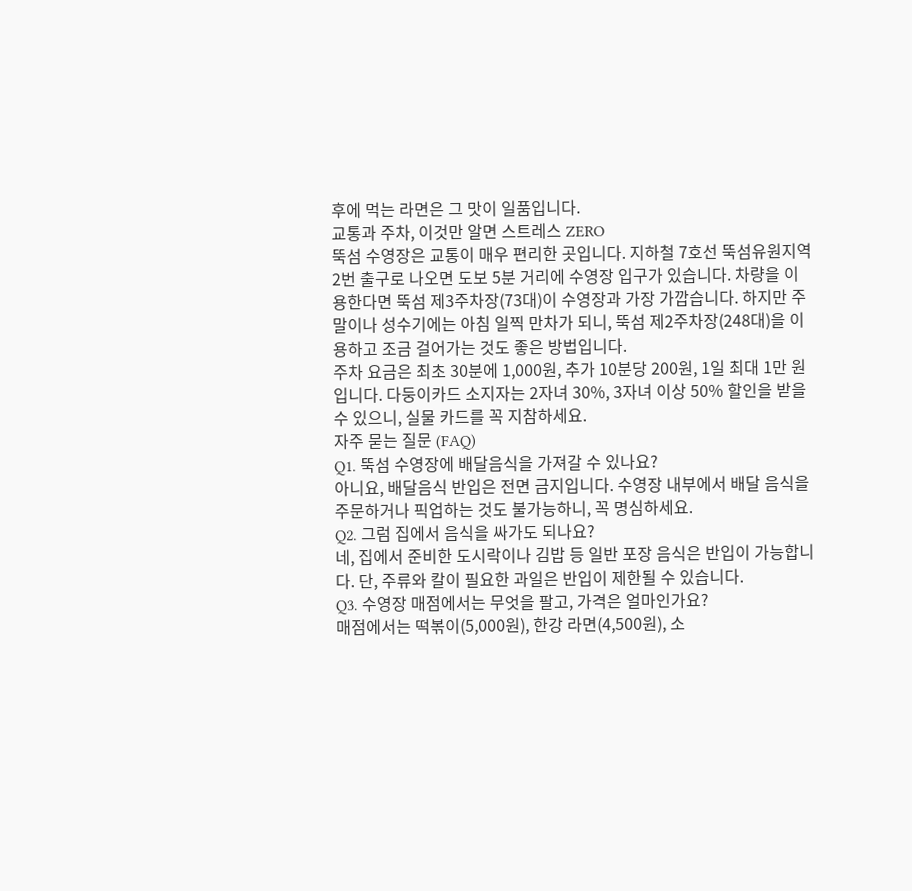후에 먹는 라면은 그 맛이 일품입니다.
교통과 주차, 이것만 알면 스트레스 ZERO
뚝섬 수영장은 교통이 매우 편리한 곳입니다. 지하철 7호선 뚝섬유원지역 2번 출구로 나오면 도보 5분 거리에 수영장 입구가 있습니다. 차량을 이용한다면 뚝섬 제3주차장(73대)이 수영장과 가장 가깝습니다. 하지만 주말이나 성수기에는 아침 일찍 만차가 되니, 뚝섬 제2주차장(248대)을 이용하고 조금 걸어가는 것도 좋은 방법입니다.
주차 요금은 최초 30분에 1,000원, 추가 10분당 200원, 1일 최대 1만 원입니다. 다둥이카드 소지자는 2자녀 30%, 3자녀 이상 50% 할인을 받을 수 있으니, 실물 카드를 꼭 지참하세요.
자주 묻는 질문 (FAQ)
Q1. 뚝섬 수영장에 배달음식을 가져갈 수 있나요?
아니요, 배달음식 반입은 전면 금지입니다. 수영장 내부에서 배달 음식을 주문하거나 픽업하는 것도 불가능하니, 꼭 명심하세요.
Q2. 그럼 집에서 음식을 싸가도 되나요?
네, 집에서 준비한 도시락이나 김밥 등 일반 포장 음식은 반입이 가능합니다. 단, 주류와 칼이 필요한 과일은 반입이 제한될 수 있습니다.
Q3. 수영장 매점에서는 무엇을 팔고, 가격은 얼마인가요?
매점에서는 떡볶이(5,000원), 한강 라면(4,500원), 소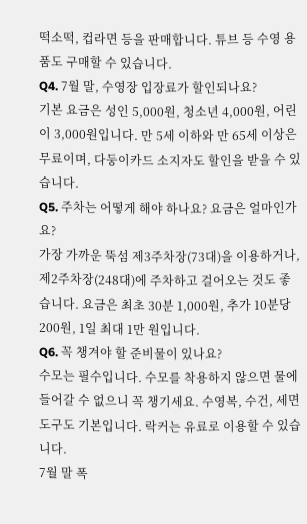떡소떡, 컵라면 등을 판매합니다. 튜브 등 수영 용품도 구매할 수 있습니다.
Q4. 7월 말, 수영장 입장료가 할인되나요?
기본 요금은 성인 5,000원, 청소년 4,000원, 어린이 3,000원입니다. 만 5세 이하와 만 65세 이상은 무료이며, 다둥이카드 소지자도 할인을 받을 수 있습니다.
Q5. 주차는 어떻게 해야 하나요? 요금은 얼마인가요?
가장 가까운 뚝섬 제3주차장(73대)을 이용하거나, 제2주차장(248대)에 주차하고 걸어오는 것도 좋습니다. 요금은 최초 30분 1,000원, 추가 10분당 200원, 1일 최대 1만 원입니다.
Q6. 꼭 챙겨야 할 준비물이 있나요?
수모는 필수입니다. 수모를 착용하지 않으면 물에 들어갈 수 없으니 꼭 챙기세요. 수영복, 수건, 세면도구도 기본입니다. 락커는 유료로 이용할 수 있습니다.
7월 말 폭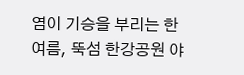염이 기승을 부리는 한여름, 뚝섬 한강공원 야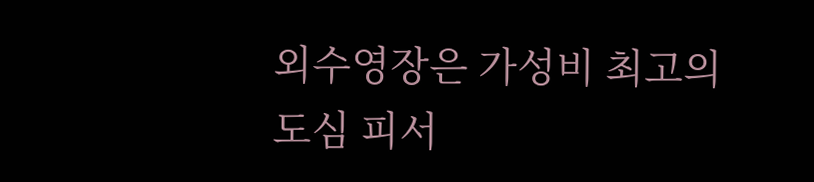외수영장은 가성비 최고의 도심 피서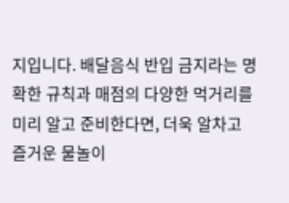지입니다. 배달음식 반입 금지라는 명확한 규칙과 매점의 다양한 먹거리를 미리 알고 준비한다면, 더욱 알차고 즐거운 물놀이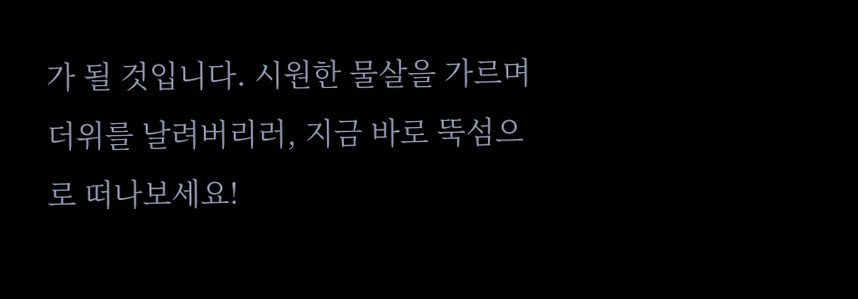가 될 것입니다. 시원한 물살을 가르며 더위를 날려버리러, 지금 바로 뚝섬으로 떠나보세요!